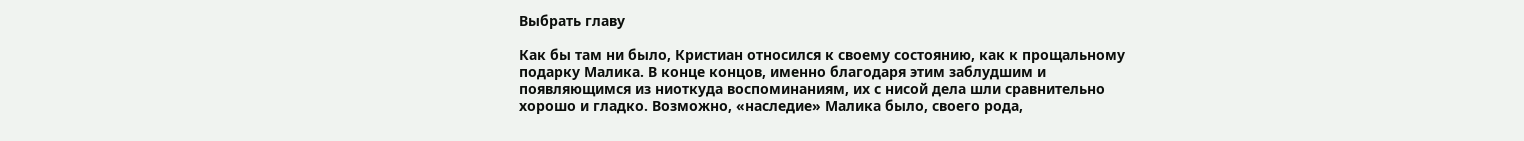Выбрать главу

Как бы там ни было, Кристиан относился к своему состоянию, как к прощальному подарку Малика. В конце концов, именно благодаря этим заблудшим и появляющимся из ниоткуда воспоминаниям, их с нисой дела шли сравнительно хорошо и гладко. Возможно, «наследие» Малика было, своего рода,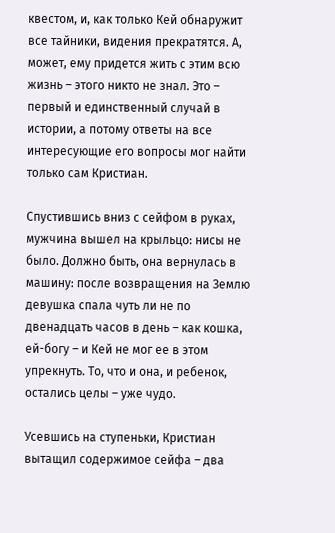квестом, и, как только Кей обнаружит все тайники, видения прекратятся. А, может, ему придется жить с этим всю жизнь – этого никто не знал. Это – первый и единственный случай в истории, а потому ответы на все интересующие его вопросы мог найти только сам Кристиан.

Спустившись вниз с сейфом в руках, мужчина вышел на крыльцо: нисы не было. Должно быть, она вернулась в машину: после возвращения на Землю девушка спала чуть ли не по двенадцать часов в день – как кошка, ей-богу – и Кей не мог ее в этом упрекнуть. То, что и она, и ребенок, остались целы – уже чудо.

Усевшись на ступеньки, Кристиан вытащил содержимое сейфа – два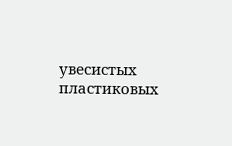увесистых пластиковых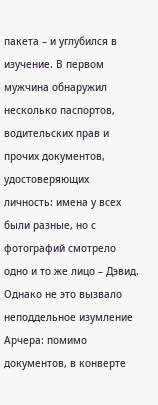пакета – и углубился в изучение. В первом мужчина обнаружил несколько паспортов, водительских прав и прочих документов, удостоверяющих личность: имена у всех были разные, но с фотографий смотрело одно и то же лицо – Дэвид. Однако не это вызвало неподдельное изумление Арчера: помимо документов, в конверте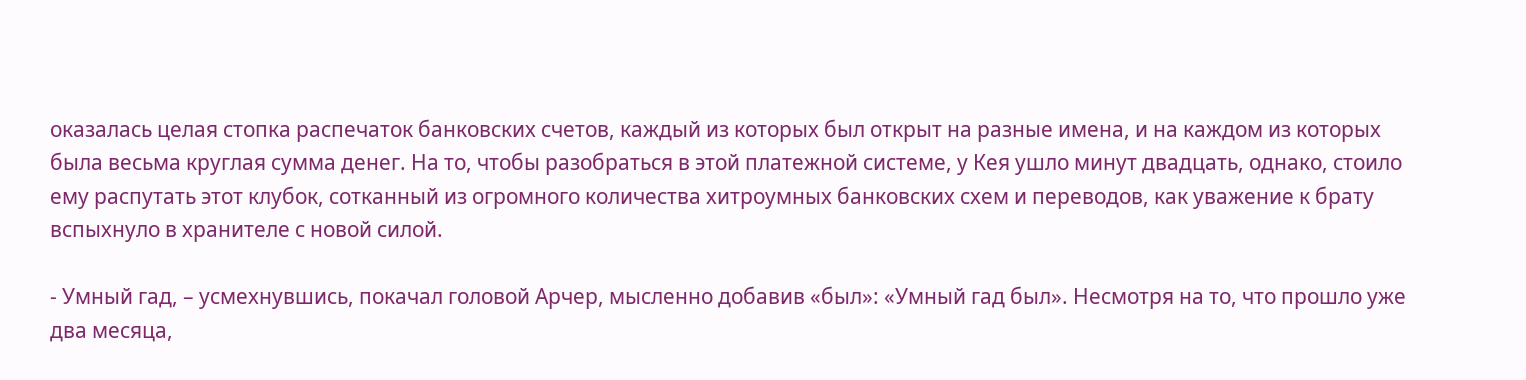оказалась целая стопка распечаток банковских счетов, каждый из которых был открыт на разные имена, и на каждом из которых была весьма круглая сумма денег. На то, чтобы разобраться в этой платежной системе, у Кея ушло минут двадцать, однако, стоило ему распутать этот клубок, сотканный из огромного количества хитроумных банковских схем и переводов, как уважение к брату вспыхнуло в хранителе с новой силой.

- Умный гад, – усмехнувшись, покачал головой Арчер, мысленно добавив «был»: «Умный гад был». Несмотря на то, что прошло уже два месяца,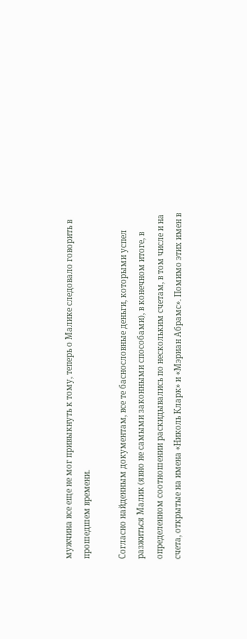мужчина все еще не мог привыкнуть к тому, теперь о Малике следовало говорить в прошедшем времени.

Согласно найденным документам, все те баснословные деньги, которыми успел разжиться Малик (явно не самыми законными способами), в конечном итоге, в определенном соотношении раскидывались по нескольким счетам, в том числе и на счета, открытые на имена «Николь Кларк» и «Мэриан Абрамс». Помимо этих имен в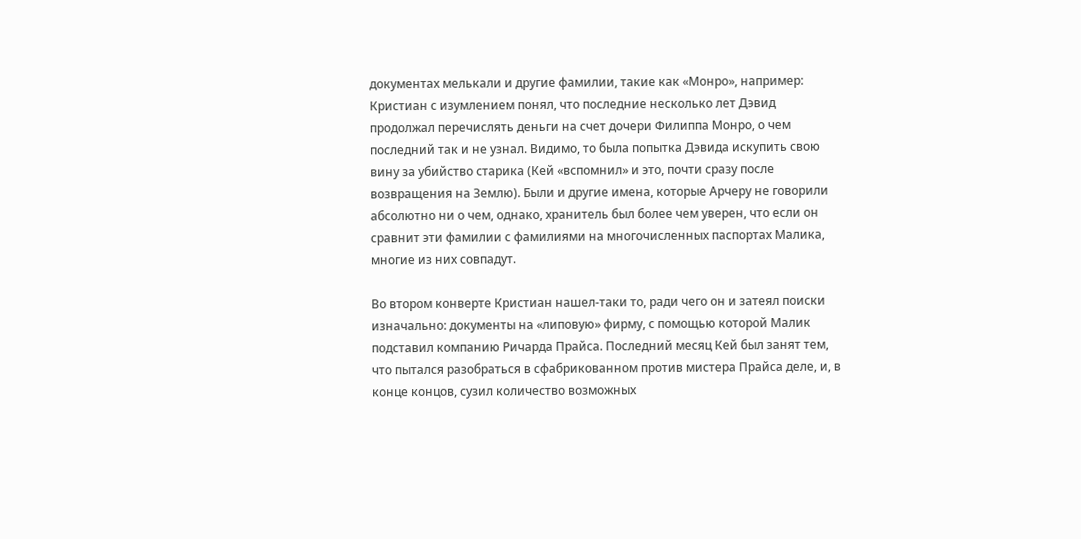документах мелькали и другие фамилии, такие как «Монро», например: Кристиан с изумлением понял, что последние несколько лет Дэвид продолжал перечислять деньги на счет дочери Филиппа Монро, о чем последний так и не узнал. Видимо, то была попытка Дэвида искупить свою вину за убийство старика (Кей «вспомнил» и это, почти сразу после возвращения на Землю). Были и другие имена, которые Арчеру не говорили абсолютно ни о чем, однако, хранитель был более чем уверен, что если он сравнит эти фамилии с фамилиями на многочисленных паспортах Малика, многие из них совпадут.

Во втором конверте Кристиан нашел-таки то, ради чего он и затеял поиски изначально: документы на «липовую» фирму, с помощью которой Малик подставил компанию Ричарда Прайса. Последний месяц Кей был занят тем, что пытался разобраться в сфабрикованном против мистера Прайса деле, и, в конце концов, сузил количество возможных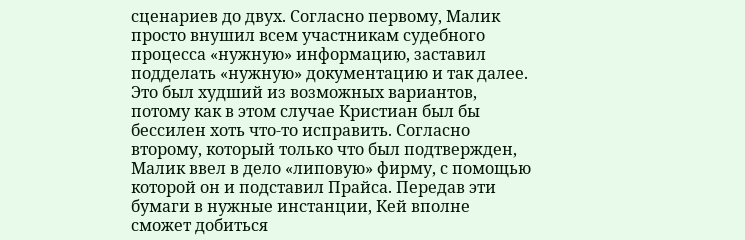сценариев до двух. Согласно первому, Малик просто внушил всем участникам судебного процесса «нужную» информацию, заставил подделать «нужную» документацию и так далее. Это был худший из возможных вариантов, потому как в этом случае Кристиан был бы бессилен хоть что-то исправить. Согласно второму, который только что был подтвержден, Малик ввел в дело «липовую» фирму, с помощью которой он и подставил Прайса. Передав эти бумаги в нужные инстанции, Кей вполне сможет добиться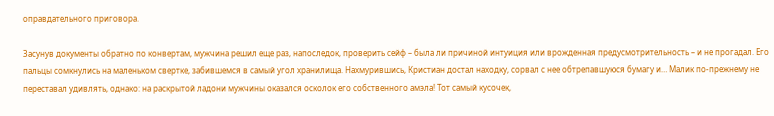оправдательного приговора.

Засунув документы обратно по конвертам, мужчина решил еще раз, напоследок, проверить сейф – была ли причиной интуиция или врожденная предусмотрительность – и не прогадал. Его пальцы сомкнулись на маленьком свертке, забившемся в самый угол хранилища. Нахмурившись, Кристиан достал находку, сорвал с нее обтрепавшуюся бумагу и… Малик по-прежнему не переставал удивлять, однако: на раскрытой ладони мужчины оказался осколок его собственного амэла! Тот самый кусочек,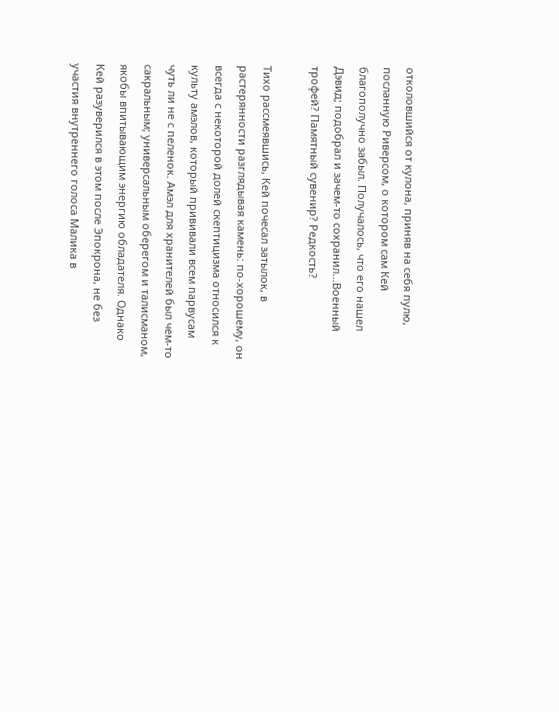отколовшийся от кулона, приняв на себя пулю, посланную Риверсом, о котором сам Кей благополучно забыл. Получалось, что его нашел Дэвид; подобрал и зачем-то сохранил…Военный трофей? Памятный сувенир? Редкость?

Тихо рассмеявшись, Кей почесал затылок, в растерянности разглядывая камень: по-хорошему, он всегда с некоторой долей скептицизма относился к культу амэлов, который прививали всем парвусам чуть ли не с пеленок. Амэл для хранителей был чем-то сакральным; универсальным оберегом и талисманом, якобы впитывающим энергию обладателя. Однако Кей разуверился в этом после Эпокрона, не без участия внутреннего голоса Малика в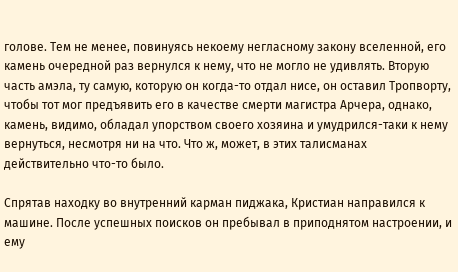голове. Тем не менее, повинуясь некоему негласному закону вселенной, его камень очередной раз вернулся к нему, что не могло не удивлять. Вторую часть амэла, ту самую, которую он когда-то отдал нисе, он оставил Тропворту, чтобы тот мог предъявить его в качестве смерти магистра Арчера, однако, камень, видимо, обладал упорством своего хозяина и умудрился-таки к нему вернуться, несмотря ни на что. Что ж, может, в этих талисманах действительно что-то было.

Спрятав находку во внутренний карман пиджака, Кристиан направился к машине. После успешных поисков он пребывал в приподнятом настроении, и ему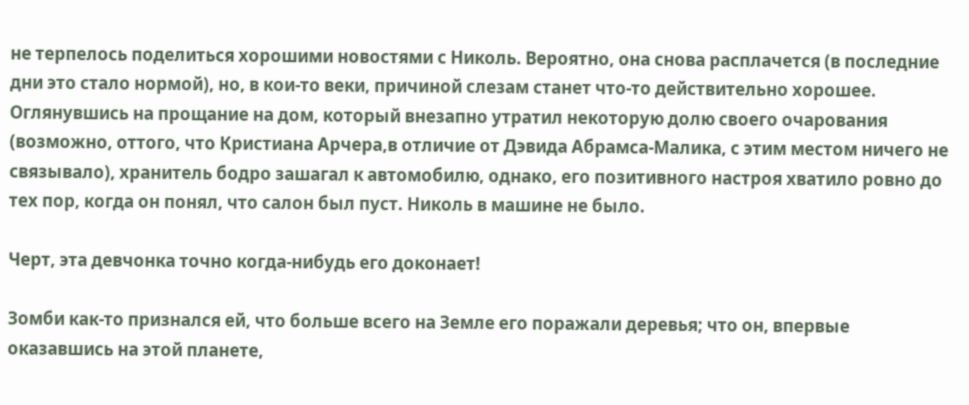не терпелось поделиться хорошими новостями с Николь. Вероятно, она снова расплачется (в последние дни это стало нормой), но, в кои-то веки, причиной слезам станет что-то действительно хорошее. Оглянувшись на прощание на дом, который внезапно утратил некоторую долю своего очарования (возможно, оттого, что Кристиана Арчера,в отличие от Дэвида Абрамса-Малика, с этим местом ничего не связывало), хранитель бодро зашагал к автомобилю, однако, его позитивного настроя хватило ровно до тех пор, когда он понял, что салон был пуст. Николь в машине не было.

Черт, эта девчонка точно когда-нибудь его доконает!

Зомби как-то признался ей, что больше всего на Земле его поражали деревья; что он, впервые оказавшись на этой планете,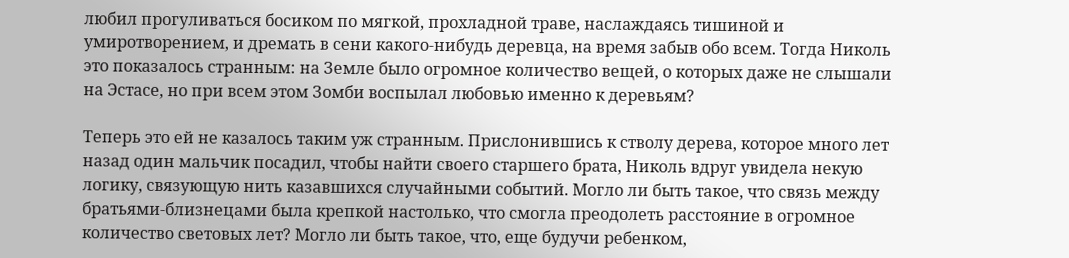любил прогуливаться босиком по мягкой, прохладной траве, наслаждаясь тишиной и умиротворением, и дремать в сени какого-нибудь деревца, на время забыв обо всем. Тогда Николь это показалось странным: на Земле было огромное количество вещей, о которых даже не слышали на Эстасе, но при всем этом Зомби воспылал любовью именно к деревьям?

Теперь это ей не казалось таким уж странным. Прислонившись к стволу дерева, которое много лет назад один мальчик посадил, чтобы найти своего старшего брата, Николь вдруг увидела некую логику, связующую нить казавшихся случайными событий. Могло ли быть такое, что связь между братьями-близнецами была крепкой настолько, что смогла преодолеть расстояние в огромное количество световых лет? Могло ли быть такое, что, еще будучи ребенком,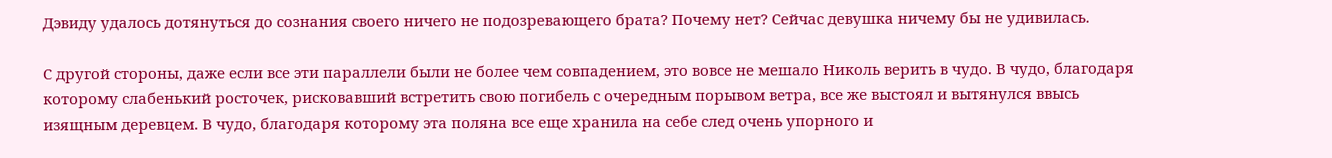Дэвиду удалось дотянуться до сознания своего ничего не подозревающего брата? Почему нет? Сейчас девушка ничему бы не удивилась.

С другой стороны, даже если все эти параллели были не более чем совпадением, это вовсе не мешало Николь верить в чудо. В чудо, благодаря которому слабенький росточек, рисковавший встретить свою погибель с очередным порывом ветра, все же выстоял и вытянулся ввысь изящным деревцем. В чудо, благодаря которому эта поляна все еще хранила на себе след очень упорного и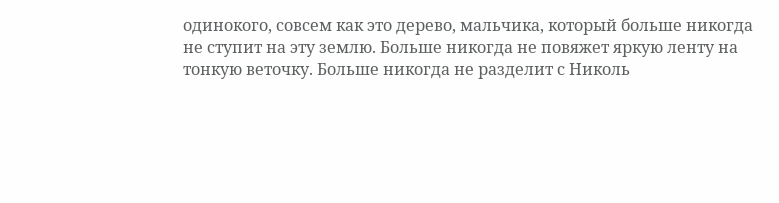одинокого, совсем как это дерево, мальчика, который больше никогда не ступит на эту землю. Больше никогда не повяжет яркую ленту на тонкую веточку. Больше никогда не разделит с Николь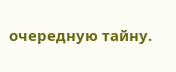очередную тайну.